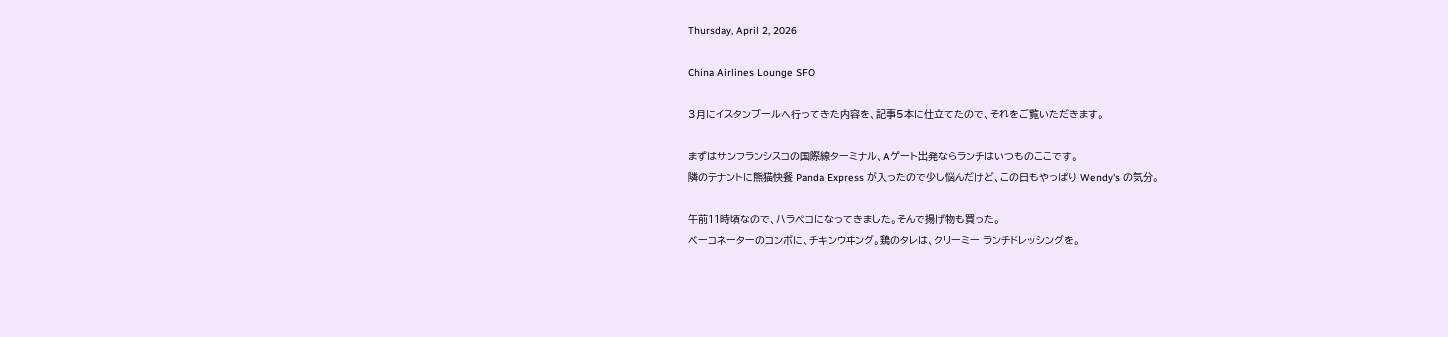Thursday, April 2, 2026

China Airlines Lounge SFO

3月にイスタンブールへ行ってきた内容を、記事5本に仕立てたので、それをご覧いただきます。

まずはサンフランシスコの国際線ターミナル、Aゲート出発ならランチはいつものここです。
隣のテナントに熊猫快餐 Panda Express が入ったので少し悩んだけど、この日もやっぱり Wendy's の気分。

午前11時頃なので、ハラペコになってきました。そんで揚げ物も買った。
ベーコネーターのコンボに、チキンウヰング。鶏のタレは、クリーミー ランチドレッシングを。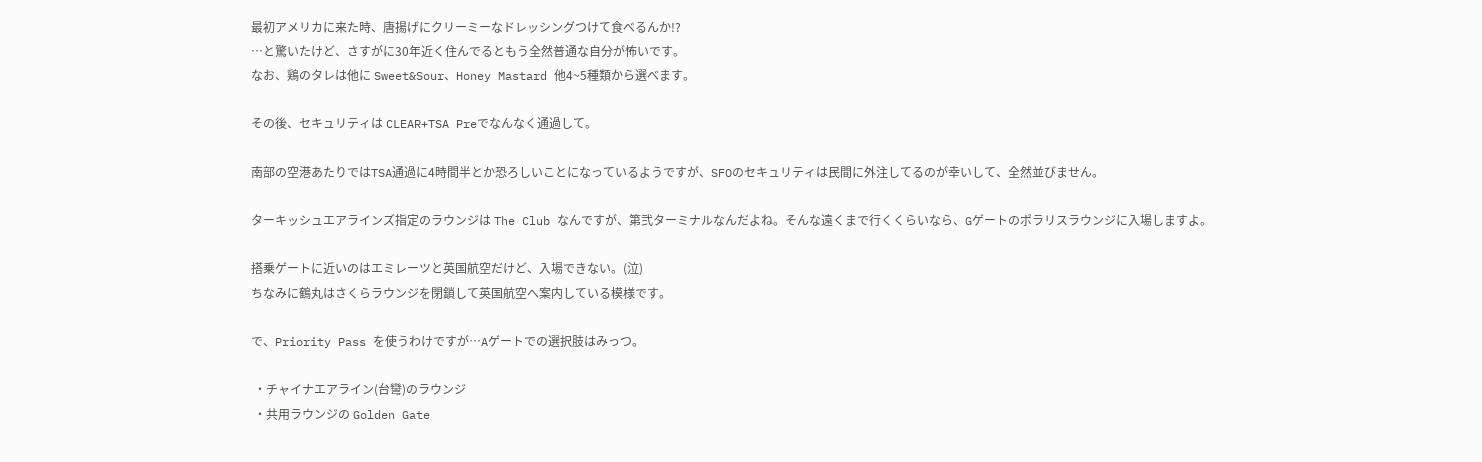最初アメリカに来た時、唐揚げにクリーミーなドレッシングつけて食べるんか!?
…と驚いたけど、さすがに30年近く住んでるともう全然普通な自分が怖いです。
なお、鶏のタレは他に Sweet&Sour、Honey Mastard 他4~5種類から選べます。

その後、セキュリティは CLEAR+TSA Preでなんなく通過して。

南部の空港あたりではTSA通過に4時間半とか恐ろしいことになっているようですが、SFOのセキュリティは民間に外注してるのが幸いして、全然並びません。

ターキッシュエアラインズ指定のラウンジは The Club なんですが、第弐ターミナルなんだよね。そんな遠くまで行くくらいなら、Gゲートのポラリスラウンジに入場しますよ。

搭乗ゲートに近いのはエミレーツと英国航空だけど、入場できない。(泣)
ちなみに鶴丸はさくらラウンジを閉鎖して英国航空へ案内している模様です。

で、Priority Pass を使うわけですが…Aゲートでの選択肢はみっつ。

 ・チャイナエアライン(台彎)のラウンジ
 ・共用ラウンジの Golden Gate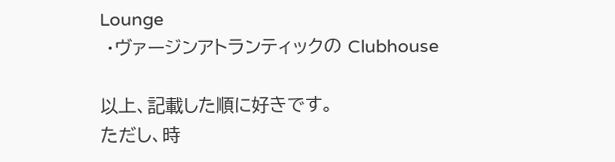Lounge
 ・ヴァージンアトランティックの Clubhouse

以上、記載した順に好きです。
ただし、時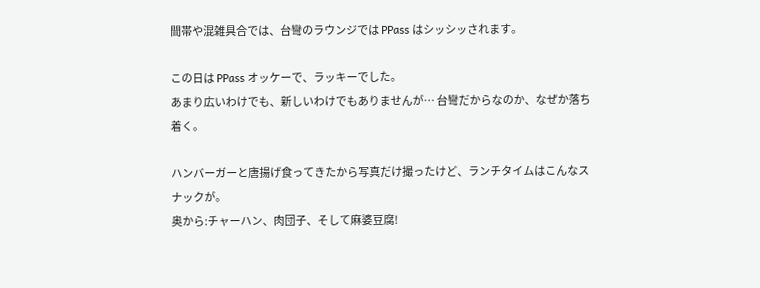間帯や混雑具合では、台彎のラウンジでは PPass はシッシッされます。

この日は PPass オッケーで、ラッキーでした。
あまり広いわけでも、新しいわけでもありませんが… 台彎だからなのか、なぜか落ち着く。

ハンバーガーと唐揚げ食ってきたから写真だけ撮ったけど、ランチタイムはこんなスナックが。
奥から:チャーハン、肉団子、そして麻婆豆腐!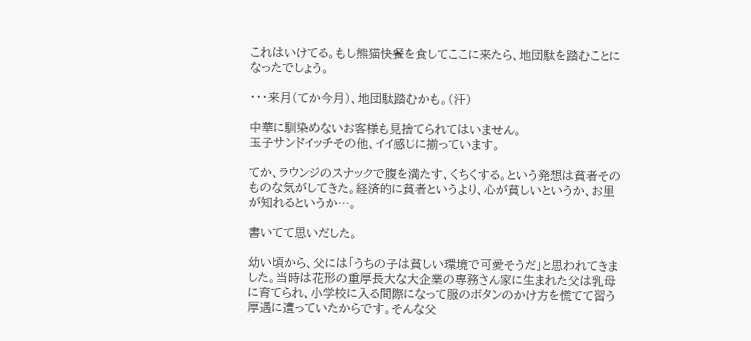これはいけてる。もし熊猫快餐を食してここに来たら、地団駄を踏むことになったでしょう。

・・・来月(てか今月)、地団駄踏むかも。(汗)

中華に馴染めないお客様も見捨てられてはいません。
玉子サンドイッチその他、イイ感じに揃っています。

てか、ラウンジのスナックで腹を満たす、くちくする。という発想は貧者そのものな気がしてきた。経済的に貧者というより、心が貧しいというか、お里が知れるというか…。

書いてて思いだした。

幼い頃から、父には「うちの子は貧しい環境で可愛そうだ」と思われてきました。当時は花形の重厚長大な大企業の専務さん家に生まれた父は乳母に育てられ、小学校に入る間際になって服のボタンのかけ方を慌てて習う厚遇に遭っていたからです。そんな父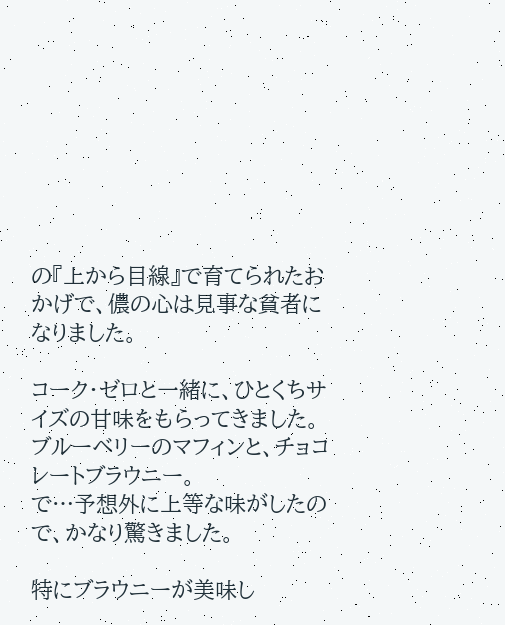の『上から目線』で育てられたおかげで、儂の心は見事な貧者になりました。

コーク・ゼロと一緒に、ひとくちサイズの甘味をもらってきました。
ブルーベリーのマフィンと、チョコレートブラウニー。
で…予想外に上等な味がしたので、かなり驚きました。

特にブラウニーが美味し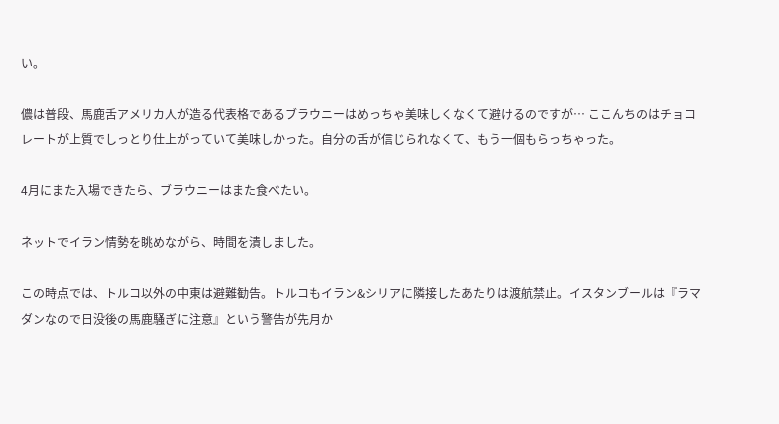い。

儂は普段、馬鹿舌アメリカ人が造る代表格であるブラウニーはめっちゃ美味しくなくて避けるのですが… ここんちのはチョコレートが上質でしっとり仕上がっていて美味しかった。自分の舌が信じられなくて、もう一個もらっちゃった。

4月にまた入場できたら、ブラウニーはまた食べたい。

ネットでイラン情勢を眺めながら、時間を潰しました。

この時点では、トルコ以外の中東は避難勧告。トルコもイラン&シリアに隣接したあたりは渡航禁止。イスタンブールは『ラマダンなので日没後の馬鹿騒ぎに注意』という警告が先月か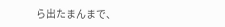ら出たまんまで、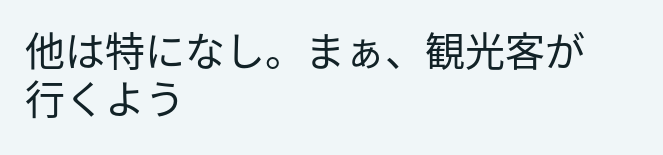他は特になし。まぁ、観光客が行くよう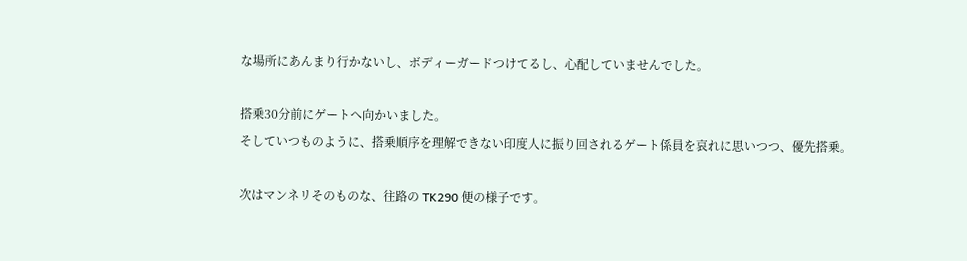な場所にあんまり行かないし、ボディーガードつけてるし、心配していませんでした。

搭乗30分前にゲートへ向かいました。
そしていつものように、搭乗順序を理解できない印度人に振り回されるゲート係員を哀れに思いつつ、優先搭乗。

次はマンネリそのものな、往路の TK290 便の様子です。